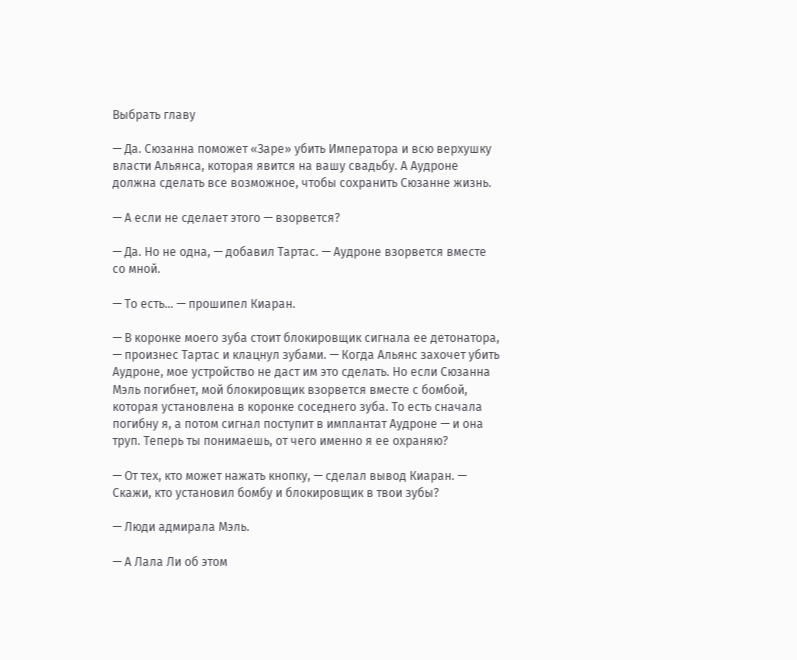Выбрать главу

— Да. Сюзанна поможет «Заре» убить Императора и всю верхушку власти Альянса, которая явится на вашу свадьбу. А Аудроне должна сделать все возможное, чтобы сохранить Сюзанне жизнь.

— А если не сделает этого — взорвется?

— Да. Но не одна, — добавил Тартас. — Аудроне взорвется вместе со мной.

— То есть… — прошипел Киаран.

— В коронке моего зуба стоит блокировщик сигнала ее детонатора, — произнес Тартас и клацнул зубами. — Когда Альянс захочет убить Аудроне, мое устройство не даст им это сделать. Но если Сюзанна Мэль погибнет, мой блокировщик взорвется вместе с бомбой, которая установлена в коронке соседнего зуба. То есть сначала погибну я, а потом сигнал поступит в имплантат Аудроне — и она труп. Теперь ты понимаешь, от чего именно я ее охраняю?

— От тех, кто может нажать кнопку, — сделал вывод Киаран. — Скажи, кто установил бомбу и блокировщик в твои зубы?

— Люди адмирала Мэль.

— А Лала Ли об этом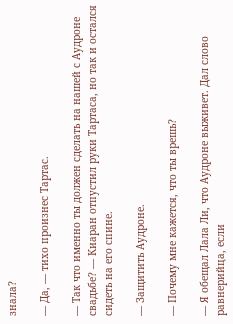знала?

— Да, — тихо произнес Тартас.

— Так что именно ты должен сделать на нашей с Аудроне свадьбе? — Киаран отпустил руки Тартаса, но так и остался сидеть на его спине.

— Защитить Аудроне.

— Почему мне кажется, что ты врешь?

— Я обещал Лала Ли, что Аудроне выживет. Дал слово равнерийца, если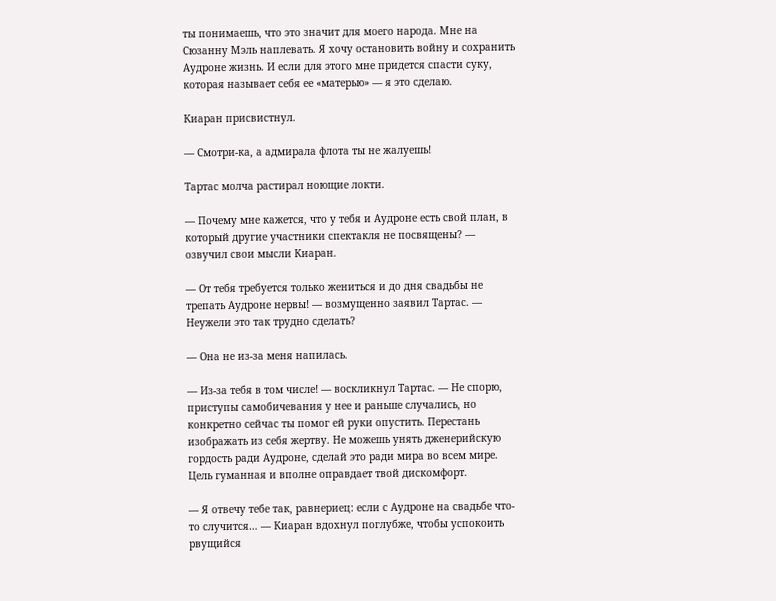ты понимаешь, что это значит для моего народа. Мне на Сюзанну Мэль наплевать. Я хочу остановить войну и сохранить Аудроне жизнь. И если для этого мне придется спасти суку, которая называет себя ее «матерью» — я это сделаю.

Киаран присвистнул.

— Смотри-ка, а адмирала флота ты не жалуешь!

Тартас молча растирал ноющие локти.

— Почему мне кажется, что у тебя и Аудроне есть свой план, в который другие участники спектакля не посвящены? — озвучил свои мысли Киаран.

— От тебя требуется только жениться и до дня свадьбы не трепать Аудроне нервы! — возмущенно заявил Тартас. — Неужели это так трудно сделать?

— Она не из-за меня напилась.

— Из-за тебя в том числе! — воскликнул Тартас. — Не спорю, приступы самобичевания у нее и раньше случались, но конкретно сейчас ты помог ей руки опустить. Перестань изображать из себя жертву. Не можешь унять дженерийскую гордость ради Аудроне, сделай это ради мира во всем мире. Цель гуманная и вполне оправдает твой дискомфорт.

— Я отвечу тебе так, равнериец: если с Аудроне на свадьбе что-то случится… — Киаран вдохнул поглубже, чтобы успокоить рвущийся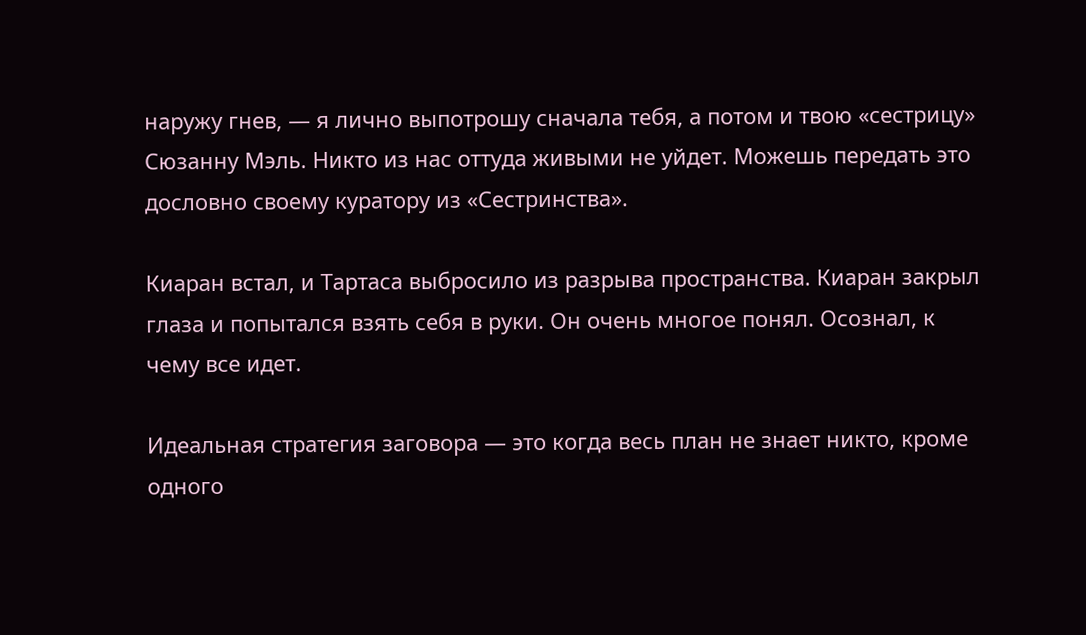наружу гнев, — я лично выпотрошу сначала тебя, а потом и твою «сестрицу» Сюзанну Мэль. Никто из нас оттуда живыми не уйдет. Можешь передать это дословно своему куратору из «Сестринства».

Киаран встал, и Тартаса выбросило из разрыва пространства. Киаран закрыл глаза и попытался взять себя в руки. Он очень многое понял. Осознал, к чему все идет.

Идеальная стратегия заговора — это когда весь план не знает никто, кроме одного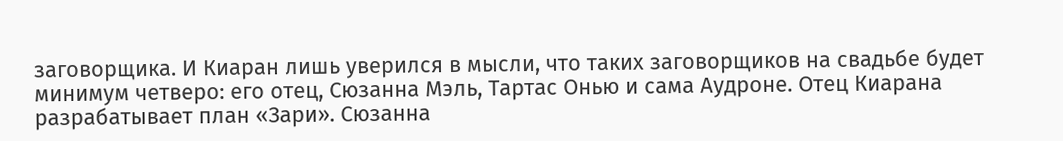заговорщика. И Киаран лишь уверился в мысли, что таких заговорщиков на свадьбе будет минимум четверо: его отец, Сюзанна Мэль, Тартас Онью и сама Аудроне. Отец Киарана разрабатывает план «Зари». Сюзанна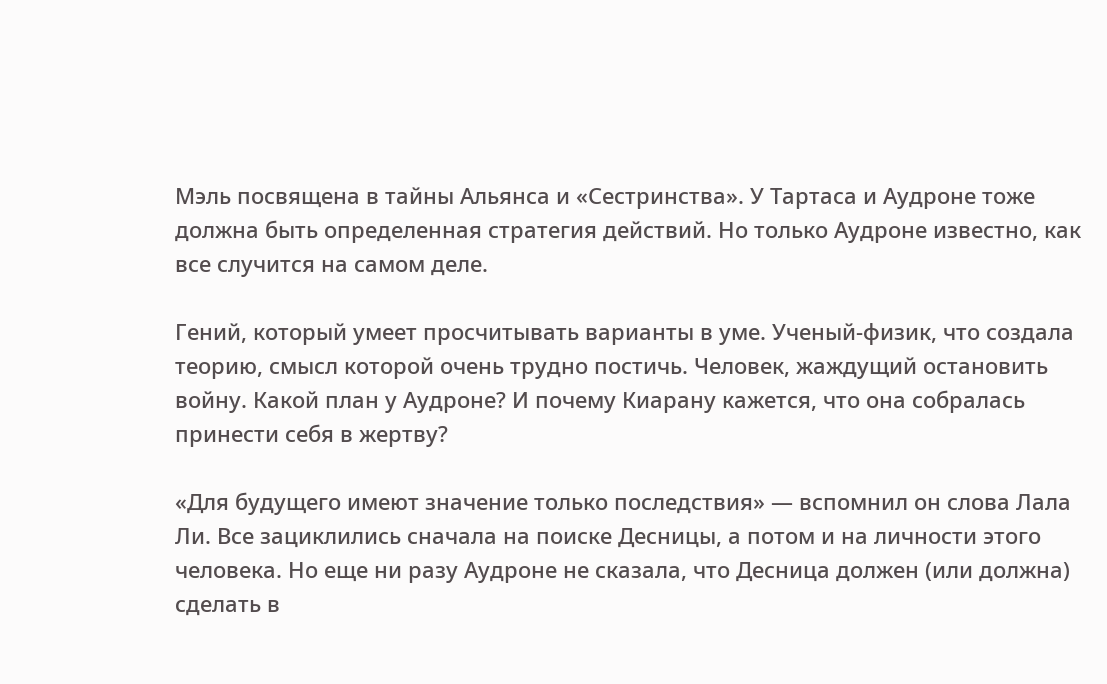Мэль посвящена в тайны Альянса и «Сестринства». У Тартаса и Аудроне тоже должна быть определенная стратегия действий. Но только Аудроне известно, как все случится на самом деле.

Гений, который умеет просчитывать варианты в уме. Ученый-физик, что создала теорию, смысл которой очень трудно постичь. Человек, жаждущий остановить войну. Какой план у Аудроне? И почему Киарану кажется, что она собралась принести себя в жертву?

«Для будущего имеют значение только последствия» — вспомнил он слова Лала Ли. Все зациклились сначала на поиске Десницы, а потом и на личности этого человека. Но еще ни разу Аудроне не сказала, что Десница должен (или должна) сделать в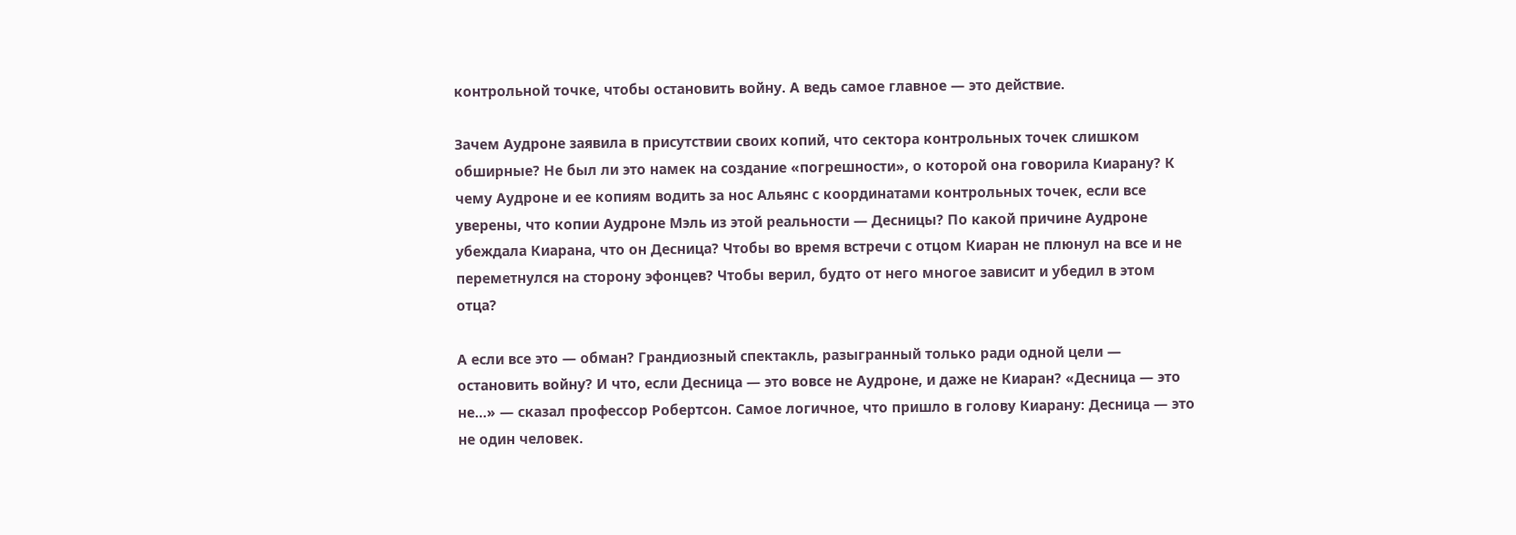контрольной точке, чтобы остановить войну. А ведь самое главное — это действие.

Зачем Аудроне заявила в присутствии своих копий, что сектора контрольных точек слишком обширные? Не был ли это намек на создание «погрешности», о которой она говорила Киарану? К чему Аудроне и ее копиям водить за нос Альянс с координатами контрольных точек, если все уверены, что копии Аудроне Мэль из этой реальности — Десницы? По какой причине Аудроне убеждала Киарана, что он Десница? Чтобы во время встречи с отцом Киаран не плюнул на все и не переметнулся на сторону эфонцев? Чтобы верил, будто от него многое зависит и убедил в этом отца?

А если все это — обман? Грандиозный спектакль, разыгранный только ради одной цели — остановить войну? И что, если Десница — это вовсе не Аудроне, и даже не Киаран? «Десница — это не…» — сказал профессор Робертсон. Самое логичное, что пришло в голову Киарану: Десница — это не один человек.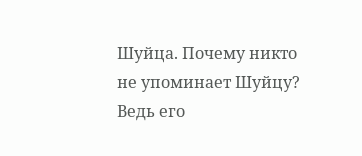Шуйца. Почему никто не упоминает Шуйцу? Ведь его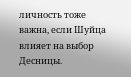личность тоже важна, если Шуйца влияет на выбор Десницы.